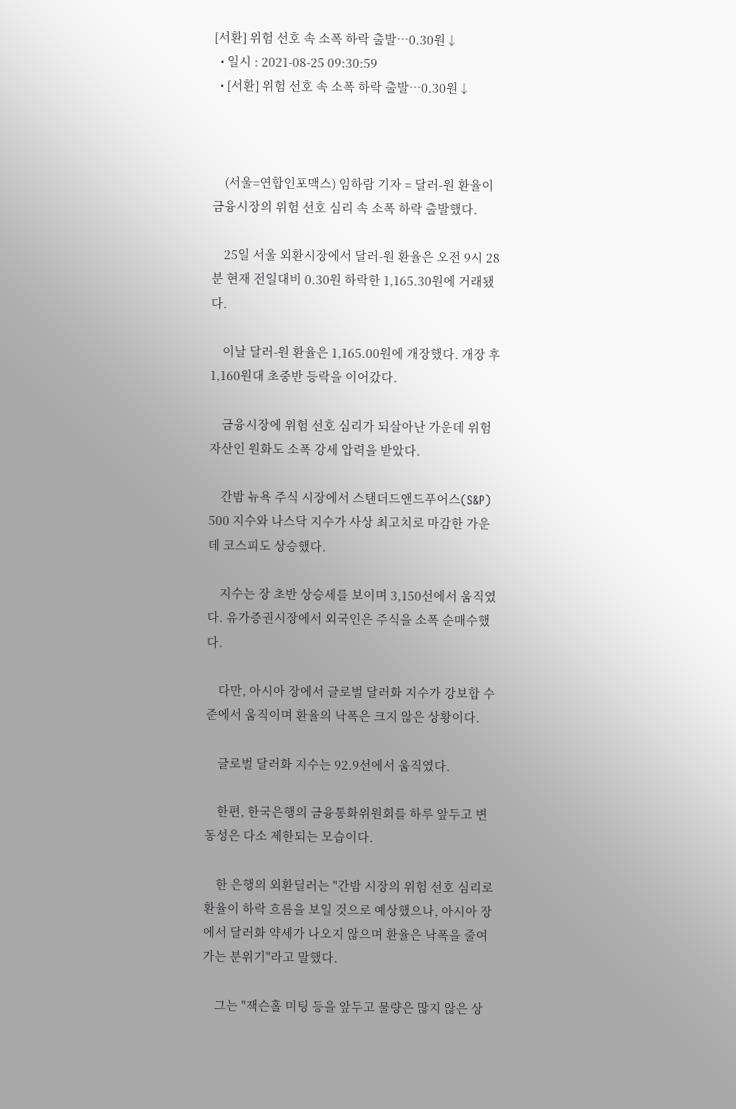[서환] 위험 선호 속 소폭 하락 출발…0.30원↓
  • 일시 : 2021-08-25 09:30:59
  • [서환] 위험 선호 속 소폭 하락 출발…0.30원↓



    (서울=연합인포맥스) 임하람 기자 = 달러-원 환율이 금융시장의 위험 선호 심리 속 소폭 하락 출발했다.

    25일 서울 외환시장에서 달러-원 환율은 오전 9시 28분 현재 전일대비 0.30원 하락한 1,165.30원에 거래됐다.

    이날 달러-원 환율은 1,165.00원에 개장했다. 개장 후 1,160원대 초중반 등락을 이어갔다.

    금융시장에 위험 선호 심리가 되살아난 가운데 위험 자산인 원화도 소폭 강세 압력을 받았다.

    간밤 뉴욕 주식 시장에서 스탠더드앤드푸어스(S&P) 500 지수와 나스닥 지수가 사상 최고치로 마감한 가운데 코스피도 상승했다.

    지수는 장 초반 상승세를 보이며 3,150선에서 움직였다. 유가증권시장에서 외국인은 주식을 소폭 순매수했다.

    다만, 아시아 장에서 글로벌 달러화 지수가 강보합 수준에서 움직이며 환율의 낙폭은 크지 않은 상황이다.

    글로벌 달러화 지수는 92.9선에서 움직였다.

    한편, 한국은행의 금융통화위원회를 하루 앞두고 변동성은 다소 제한되는 모습이다.

    한 은행의 외환딜러는 "간밤 시장의 위험 선호 심리로 환율이 하락 흐름을 보일 것으로 예상했으나, 아시아 장에서 달러화 약세가 나오지 않으며 환율은 낙폭을 줄여가는 분위기"라고 말했다.

    그는 "잭슨홀 미팅 등을 앞두고 물량은 많지 않은 상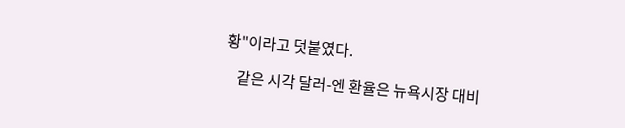황"이라고 덧붙였다.

    같은 시각 달러-엔 환율은 뉴욕시장 대비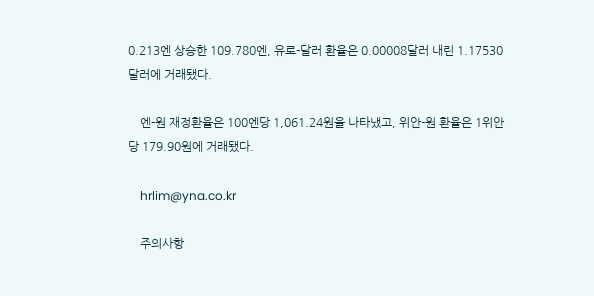0.213엔 상승한 109.780엔, 유로-달러 환율은 0.00008달러 내린 1.17530달러에 거래됐다.

    엔-원 재정환율은 100엔당 1,061.24원을 나타냈고, 위안-원 환율은 1위안당 179.90원에 거래됐다.

    hrlim@yna.co.kr

    주의사항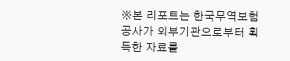※본 리포트는 한국무역보험공사가 외부기관으로부터 획득한 자료를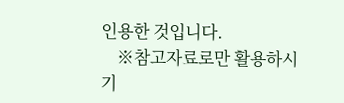인용한 것입니다.
    ※참고자료로만 활용하시기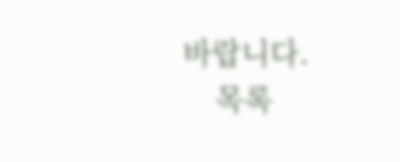바랍니다.
    목록